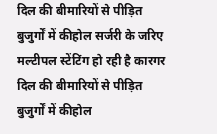दिल की बीमारियों से पीड़ित बुजुर्गों में कीहोल सर्जरी के जरिए मल्टीपल स्टेंटिंग हो रही है कारगर
दिल की बीमारियों से पीड़ित बुजुर्गों में कीहोल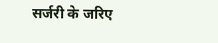सर्जरी के जरिए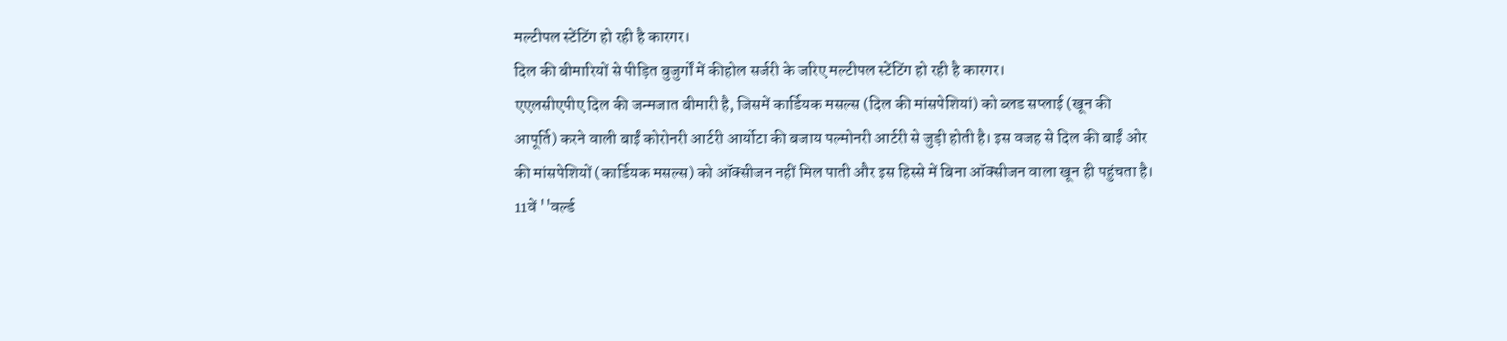मल्टीपल स्टेंटिंग हो रही है कारगर।
दिल की बीमारियों से पीड़ित बुजुर्गों में कीहोल सर्जरी के जरिए मल्टीपल स्टेंटिंग हो रही है कारगर।
एएलसीएपीए दिल की जन्मजात बीमारी है, जिसमें कार्डियक मसल्स (दिल की मांसपेशियां) को ब्लड सप्लाई (खून की आपूर्ति) करने वाली बाईं कोरोनरी आर्टरी आर्योटा की बजाय पल्मोनरी आर्टरी से जुड़ी होती है। इस वजह से दिल की बाईं ओर की मांसपेशियों (कार्डियक मसल्स) को ऑक्सीजन नहीं मिल पाती और इस हिस्से में बिना ऑक्सीजन वाला खून ही पहुंचता है।
11वें ''वर्ल्ड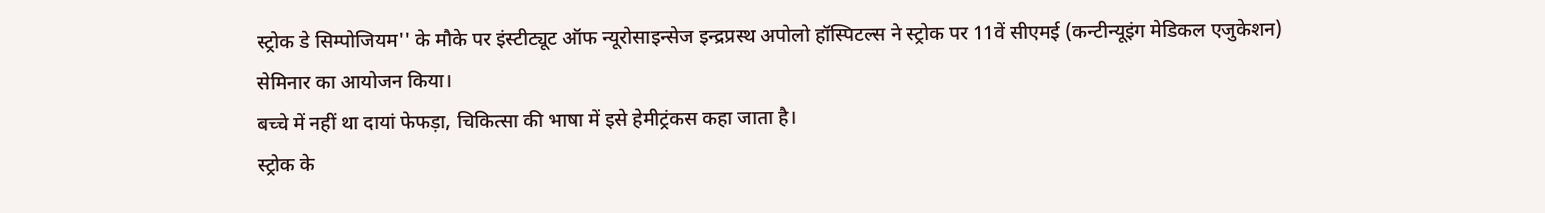स्ट्रोक डे सिम्पोजियम'' के मौके पर इंस्टीट्यूट ऑफ न्यूरोसाइन्सेज इन्द्रप्रस्थ अपोलो हॉस्पिटल्स ने स्ट्रोक पर 11वें सीएमई (कन्टीन्यूइंग मेडिकल एजुकेशन) सेमिनार का आयोजन किया।
बच्चे में नहीं था दायां फेफड़ा, चिकित्सा की भाषा में इसे हेमीट्रंकस कहा जाता है।
स्ट्रोक के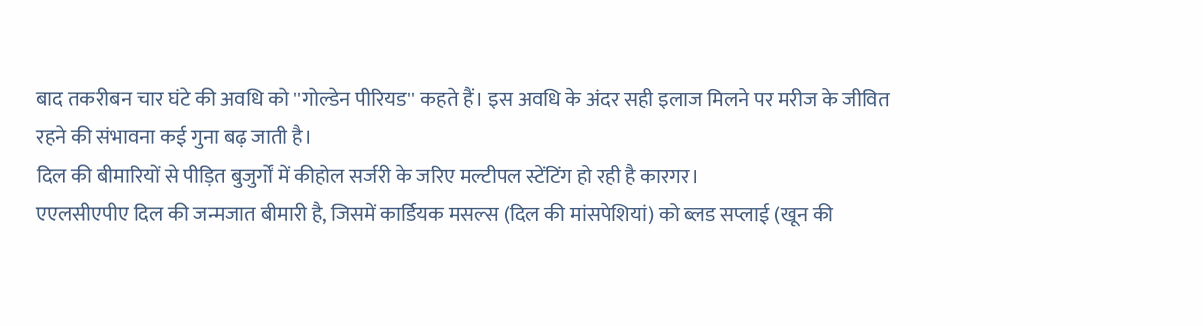बाद तकरीबन चार घंटे की अवधि को ''गोल्डेन पीरियड'' कहते हैं। इस अवधि के अंदर सही इलाज मिलने पर मरीज के जीवित रहने की संभावना कई गुना बढ़ जाती है।
दिल की बीमारियों से पीड़ित बुजुर्गों में कीहोल सर्जरी के जरिए मल्टीपल स्टेंटिंग हो रही है कारगर।
एएलसीएपीए दिल की जन्मजात बीमारी है, जिसमें कार्डियक मसल्स (दिल की मांसपेशियां) को ब्लड सप्लाई (खून की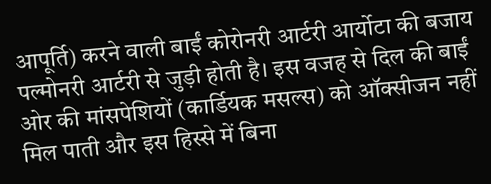आपूर्ति) करने वाली बाईं कोरोनरी आर्टरी आर्योटा की बजाय पल्मोनरी आर्टरी से जुड़ी होती है। इस वजह से दिल की बाईं ओर की मांसपेशियों (कार्डियक मसल्स) को ऑक्सीजन नहीं मिल पाती और इस हिस्से में बिना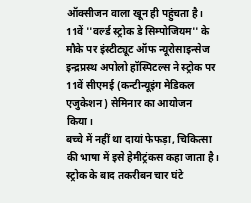ऑक्सीजन वाला खून ही पहुंचता है।
11वें ''वर्ल्ड स्ट्रोक डे सिम्पोजियम'' के मौके पर इंस्टीट्यूट ऑफ न्यूरोसाइन्सेज इन्द्रप्रस्थ अपोलो हॉस्पिटल्स ने स्ट्रोक पर 11वें सीएमई (कन्टीन्यूइंग मेडिकल एजुकेशन) सेमिनार का आयोजन किया।
बच्चे में नहीं था दायां फेफड़ा, चिकित्सा की भाषा में इसे हेमीट्रंकस कहा जाता है।
स्ट्रोक के बाद तकरीबन चार घंटे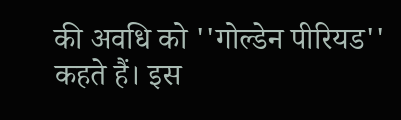की अवधि को ''गोल्डेन पीरियड'' कहते हैं। इस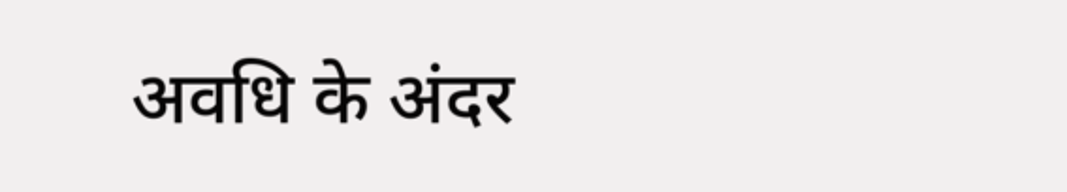अवधि के अंदर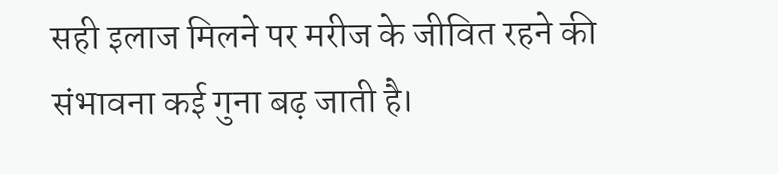सही इलाज मिलने पर मरीज के जीवित रहने की संभावना कई गुना बढ़ जाती है।